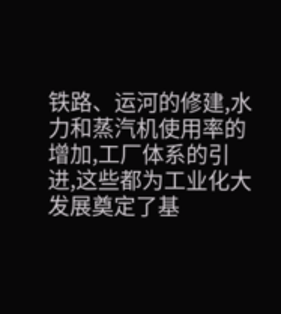铁路、运河的修建,水力和蒸汽机使用率的增加,工厂体系的引进,这些都为工业化大发展奠定了基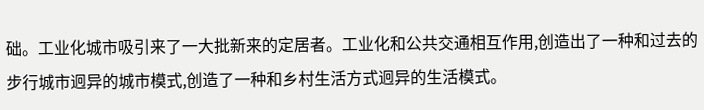础。工业化城市吸引来了一大批新来的定居者。工业化和公共交通相互作用,创造出了一种和过去的步行城市迥异的城市模式,创造了一种和乡村生活方式迥异的生活模式。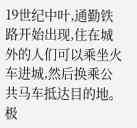19世纪中叶,通勤铁路开始出现,住在城外的人们可以乘坐火车进城,然后换乘公共马车抵达目的地。极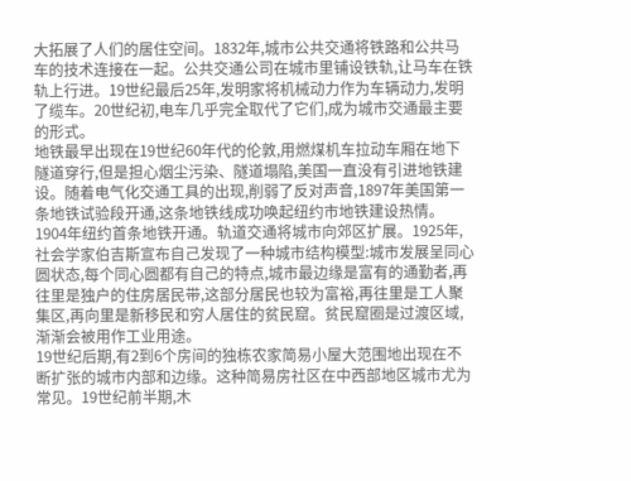大拓展了人们的居住空间。1832年,城市公共交通将铁路和公共马车的技术连接在一起。公共交通公司在城市里铺设铁轨,让马车在铁轨上行进。19世纪最后25年,发明家将机械动力作为车辆动力,发明了缆车。20世纪初,电车几乎完全取代了它们,成为城市交通最主要的形式。
地铁最早出现在19世纪60年代的伦敦,用燃煤机车拉动车厢在地下隧道穿行,但是担心烟尘污染、隧道塌陷,美国一直没有引进地铁建设。随着电气化交通工具的出现,削弱了反对声音,1897年美国第一条地铁试验段开通,这条地铁线成功唤起纽约市地铁建设热情。1904年纽约首条地铁开通。轨道交通将城市向郊区扩展。1925年,社会学家伯吉斯宣布自己发现了一种城市结构模型:城市发展呈同心圆状态,每个同心圆都有自己的特点,城市最边缘是富有的通勤者,再往里是独户的住房居民带,这部分居民也较为富裕,再往里是工人聚集区,再向里是新移民和穷人居住的贫民窟。贫民窟圈是过渡区域,渐渐会被用作工业用途。
19世纪后期,有2到6个房间的独栋农家简易小屋大范围地出现在不断扩张的城市内部和边缘。这种简易房社区在中西部地区城市尤为常见。19世纪前半期,木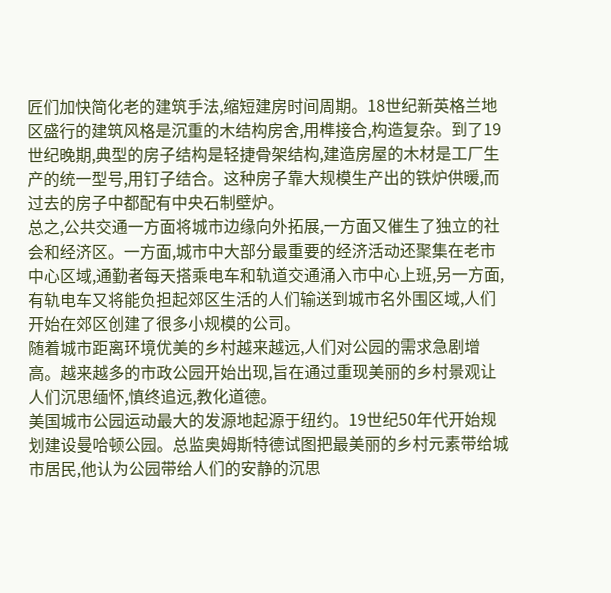匠们加快简化老的建筑手法,缩短建房时间周期。18世纪新英格兰地区盛行的建筑风格是沉重的木结构房舍,用榫接合,构造复杂。到了19世纪晚期,典型的房子结构是轻捷骨架结构,建造房屋的木材是工厂生产的统一型号,用钉子结合。这种房子靠大规模生产出的铁炉供暖,而过去的房子中都配有中央石制壁炉。
总之,公共交通一方面将城市边缘向外拓展,一方面又催生了独立的社会和经济区。一方面,城市中大部分最重要的经济活动还聚集在老市中心区域,通勤者每天搭乘电车和轨道交通涌入市中心上班,另一方面,有轨电车又将能负担起郊区生活的人们输送到城市名外围区域,人们开始在郊区创建了很多小规模的公司。
随着城市距离环境优美的乡村越来越远,人们对公园的需求急剧增高。越来越多的市政公园开始出现,旨在通过重现美丽的乡村景观让人们沉思缅怀,慎终追远,教化道德。
美国城市公园运动最大的发源地起源于纽约。19世纪50年代开始规划建设曼哈顿公园。总监奥姆斯特德试图把最美丽的乡村元素带给城市居民,他认为公园带给人们的安静的沉思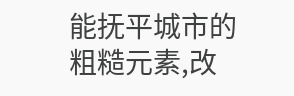能抚平城市的粗糙元素,改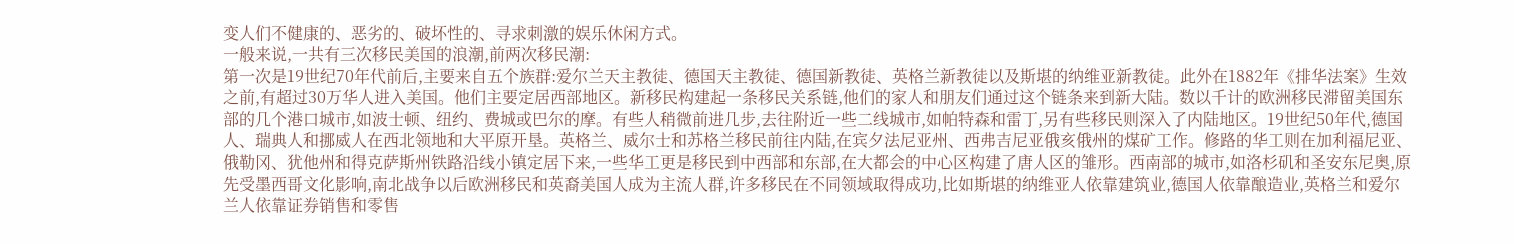变人们不健康的、恶劣的、破坏性的、寻求刺激的娱乐休闲方式。
一般来说,一共有三次移民美国的浪潮,前两次移民潮:
第一次是19世纪70年代前后,主要来自五个族群:爱尔兰天主教徒、德国天主教徒、德国新教徒、英格兰新教徒以及斯堪的纳维亚新教徒。此外在1882年《排华法案》生效之前,有超过30万华人进入美国。他们主要定居西部地区。新移民构建起一条移民关系链,他们的家人和朋友们通过这个链条来到新大陆。数以千计的欧洲移民滞留美国东部的几个港口城市,如波士顿、纽约、费城或巴尔的摩。有些人稍微前进几步,去往附近一些二线城市,如帕特森和雷丁,另有些移民则深入了内陆地区。19世纪50年代,德国人、瑞典人和挪威人在西北领地和大平原开垦。英格兰、威尔士和苏格兰移民前往内陆,在宾夕法尼亚州、西弗吉尼亚俄亥俄州的煤矿工作。修路的华工则在加利福尼亚、俄勒冈、犹他州和得克萨斯州铁路沿线小镇定居下来,一些华工更是移民到中西部和东部,在大都会的中心区构建了唐人区的雏形。西南部的城市,如洛杉矶和圣安东尼奥,原先受墨西哥文化影响,南北战争以后欧洲移民和英裔美国人成为主流人群,许多移民在不同领域取得成功,比如斯堪的纳维亚人依靠建筑业,德国人依靠酿造业,英格兰和爱尔兰人依靠证券销售和零售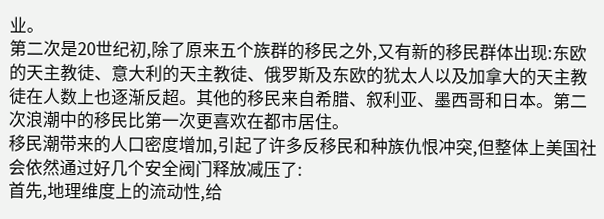业。
第二次是20世纪初,除了原来五个族群的移民之外,又有新的移民群体出现:东欧的天主教徒、意大利的天主教徒、俄罗斯及东欧的犹太人以及加拿大的天主教徒在人数上也逐渐反超。其他的移民来自希腊、叙利亚、墨西哥和日本。第二次浪潮中的移民比第一次更喜欢在都市居住。
移民潮带来的人口密度增加,引起了许多反移民和种族仇恨冲突,但整体上美国社会依然通过好几个安全阀门释放减压了:
首先,地理维度上的流动性,给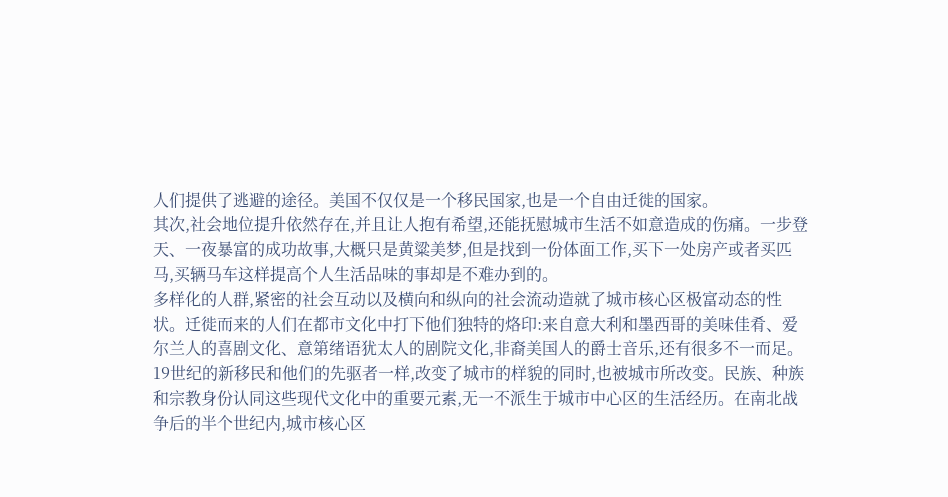人们提供了逃避的途径。美国不仅仅是一个移民国家,也是一个自由迁徙的国家。
其次,社会地位提升依然存在,并且让人抱有希望,还能抚慰城市生活不如意造成的伤痛。一步登天、一夜暴富的成功故事,大概只是黄粱美梦,但是找到一份体面工作,买下一处房产或者买匹马,买辆马车这样提高个人生活品味的事却是不难办到的。
多样化的人群,紧密的社会互动以及横向和纵向的社会流动造就了城市核心区极富动态的性状。迁徙而来的人们在都市文化中打下他们独特的烙印:来自意大利和墨西哥的美味佳肴、爱尔兰人的喜剧文化、意第绪语犹太人的剧院文化,非裔美国人的爵士音乐,还有很多不一而足。19世纪的新移民和他们的先驱者一样,改变了城市的样貌的同时,也被城市所改变。民族、种族和宗教身份认同这些现代文化中的重要元素,无一不派生于城市中心区的生活经历。在南北战争后的半个世纪内,城市核心区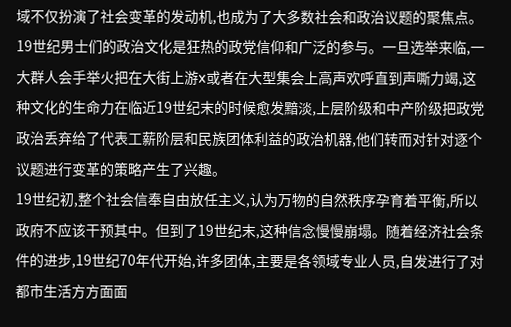域不仅扮演了社会变革的发动机,也成为了大多数社会和政治议题的聚焦点。
19世纪男士们的政治文化是狂热的政党信仰和广泛的参与。一旦选举来临,一大群人会手举火把在大街上游x或者在大型集会上高声欢呼直到声嘶力竭,这种文化的生命力在临近19世纪末的时候愈发黯淡,上层阶级和中产阶级把政党政治丢弃给了代表工薪阶层和民族团体利益的政治机器,他们转而对针对逐个议题进行变革的策略产生了兴趣。
19世纪初,整个社会信奉自由放任主义,认为万物的自然秩序孕育着平衡,所以政府不应该干预其中。但到了19世纪末,这种信念慢慢崩塌。随着经济社会条件的进步,19世纪70年代开始,许多团体,主要是各领域专业人员,自发进行了对都市生活方方面面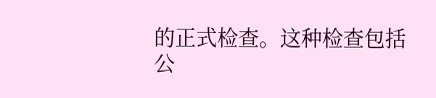的正式检查。这种检查包括公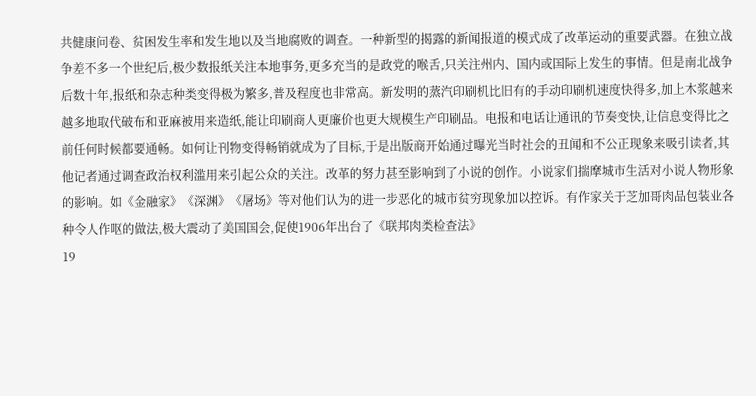共健康问卷、贫困发生率和发生地以及当地腐败的调查。一种新型的揭露的新闻报道的模式成了改革运动的重要武器。在独立战争差不多一个世纪后,极少数报纸关注本地事务,更多充当的是政党的喉舌,只关注州内、国内或国际上发生的事情。但是南北战争后数十年,报纸和杂志种类变得极为繁多,普及程度也非常高。新发明的蒸汽印刷机比旧有的手动印刷机速度快得多,加上木浆越来越多地取代破布和亚麻被用来造纸,能让印刷商人更廉价也更大规模生产印刷品。电报和电话让通讯的节奏变快,让信息变得比之前任何时候都要通畅。如何让刊物变得畅销就成为了目标,于是出版商开始通过曝光当时社会的丑闻和不公正现象来吸引读者,其他记者通过调查政治权利滥用来引起公众的关注。改革的努力甚至影响到了小说的创作。小说家们揣摩城市生活对小说人物形象的影响。如《金融家》《深渊》《屠场》等对他们认为的进一步恶化的城市贫穷现象加以控诉。有作家关于芝加哥肉品包装业各种令人作呕的做法,极大震动了美国国会,促使1906年出台了《联邦肉类检查法》
19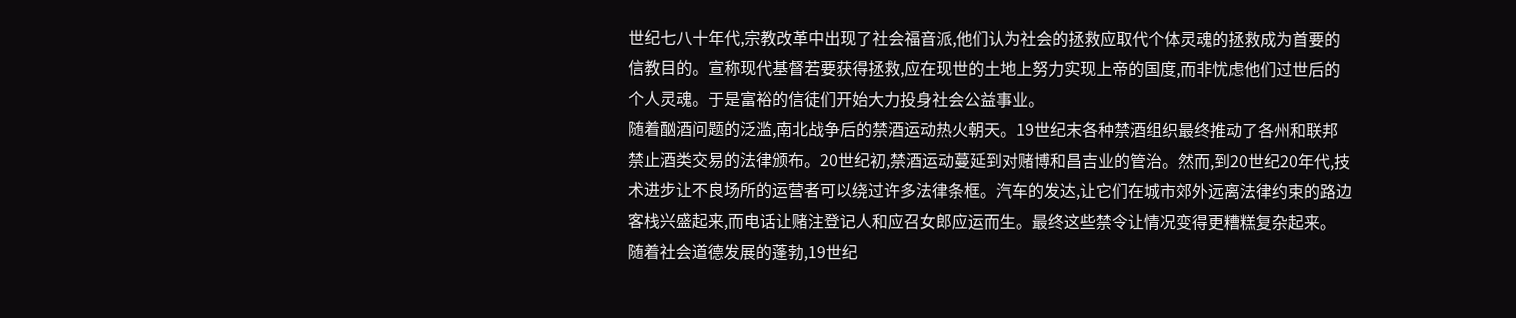世纪七八十年代,宗教改革中出现了社会福音派,他们认为社会的拯救应取代个体灵魂的拯救成为首要的信教目的。宣称现代基督若要获得拯救,应在现世的土地上努力实现上帝的国度,而非忧虑他们过世后的个人灵魂。于是富裕的信徒们开始大力投身社会公益事业。
随着酗酒问题的泛滥,南北战争后的禁酒运动热火朝天。19世纪末各种禁酒组织最终推动了各州和联邦禁止酒类交易的法律颁布。20世纪初,禁酒运动蔓延到对赌博和昌吉业的管治。然而,到20世纪20年代,技术进步让不良场所的运营者可以绕过许多法律条框。汽车的发达,让它们在城市郊外远离法律约束的路边客栈兴盛起来,而电话让赌注登记人和应召女郎应运而生。最终这些禁令让情况变得更糟糕复杂起来。
随着社会道德发展的蓬勃,19世纪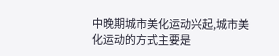中晚期城市美化运动兴起,城市美化运动的方式主要是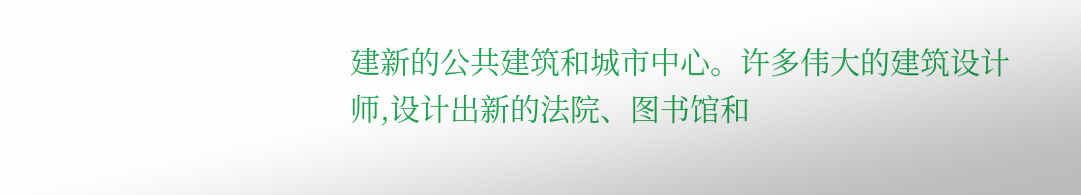建新的公共建筑和城市中心。许多伟大的建筑设计师,设计出新的法院、图书馆和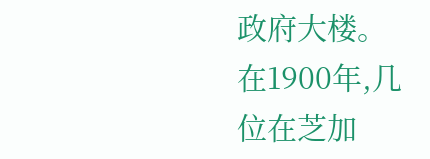政府大楼。在1900年,几位在芝加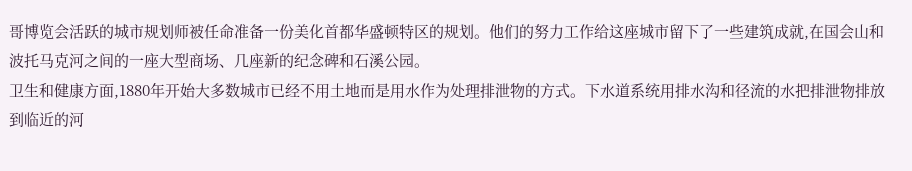哥博览会活跃的城市规划师被任命准备一份美化首都华盛顿特区的规划。他们的努力工作给这座城市留下了一些建筑成就,在国会山和波托马克河之间的一座大型商场、几座新的纪念碑和石溪公园。
卫生和健康方面,1880年开始大多数城市已经不用土地而是用水作为处理排泄物的方式。下水道系统用排水沟和径流的水把排泄物排放到临近的河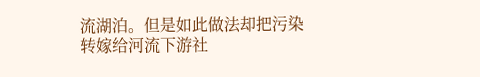流湖泊。但是如此做法却把污染转嫁给河流下游社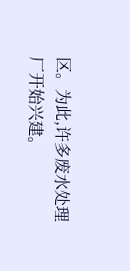区。为此,许多废水处理厂开始兴建。